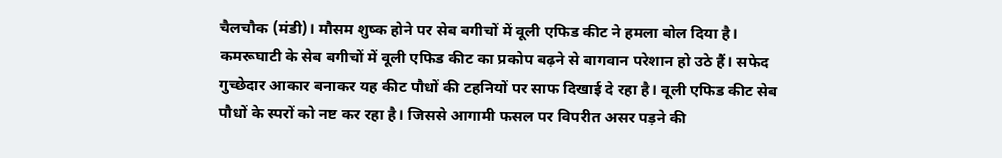चैलचौक (मंडी)। मौसम शुष्क होने पर सेब बगीचों में वूली एफिड कीट ने हमला बोल दिया है। कमरूघाटी के सेब बगीचों में वूली एफिड कीट का प्रकोप बढ़ने से बागवान परेशान हो उठे हैं। सफेद गुच्छेदार आकार बनाकर यह कीट पौधों की टहनियों पर साफ दिखाई दे रहा है। वूली एफिड कीट सेब पौधों के स्परों को नष्ट कर रहा है। जिससे आगामी फसल पर विपरीत असर पड़ने की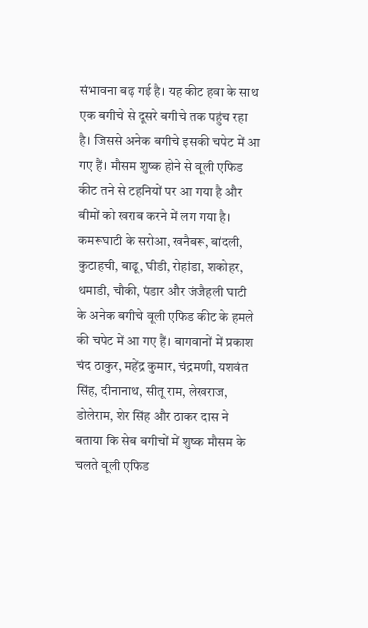संभावना बढ़ गई है। यह कीट हवा के साथ एक बगीचे से दूसरे बगीचे तक पहुंच रहा है। जिससे अनेक बगीचे इसकी चपेट में आ गए हैं। मौसम शुष्क होने से वूली एफिड कीट तने से टहनियों पर आ गया है और बीमों को खराब करने में लग गया है। कमरूघाटी के सरोआ, खनैबरू, बांदली, कुटाहची, बाढू, घीडी, रोहांडा, शकोहर, थमाडी, चौकी, पंडार और जंजैहली घाटी के अनेक बगीचे वूली एफिड कीट के हमले की चपेट में आ गए हैं। बागवानों में प्रकाश चंद ठाकुर, महेंद्र कुमार, चंद्रमणी, यशवंत सिंह, दीनानाथ, सीतू राम, लेखराज, डोलेराम, शेर सिंह और ठाकर दास ने बताया कि सेब बगीचों में शुष्क मौसम के चलते वूली एफिड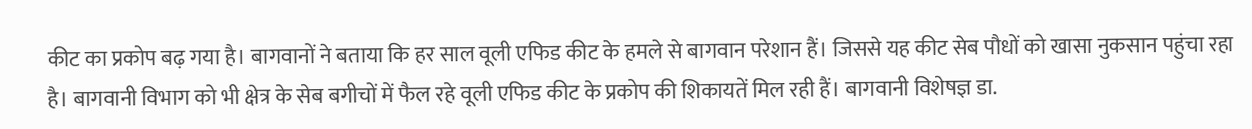कीट का प्रकोप बढ़ गया है। बागवानों ने बताया कि हर साल वूली एफिड कीट के हमले से बागवान परेशान हैं। जिससे यह कीट सेब पौधों को खासा नुकसान पहुंचा रहा है। बागवानी विभाग को भी क्षेत्र के सेब बगीचों में फैल रहे वूली एफिड कीट के प्रकोप की शिकायतें मिल रही हैं। बागवानी विशेषज्ञ डा.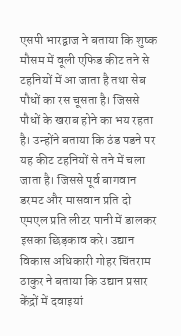एसपी भारद्वाज ने बताया कि शुष्क मौसम में वूली एफिड कीट तने से टहनियों में आ जाता है तथा सेब पौधों का रस चूसता है। जिससे पौधों के खराब होने का भय रहता है। उन्होंने बताया कि ठंड पडने पर यह कीट टहनियों से तने में चला जाता है। जिससे पूर्व बागवान डरमट और मासवान प्रति दो एमएल प्रति लीटर पानी में डालकर इसका छिड़काव करे। उद्यान विकास अधिकारी गोहर चिंतराम ठाकुर ने बताया कि उद्यान प्रसार केंद्रों में दवाइयां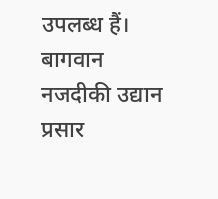उपलब्ध हैं। बागवान नजदीकी उद्यान प्रसार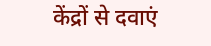केंद्रों से दवाएं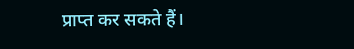प्राप्त कर सकते हैं।